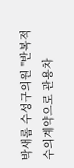박새롬 수성구의원 "반복적 수의계약으로 관용차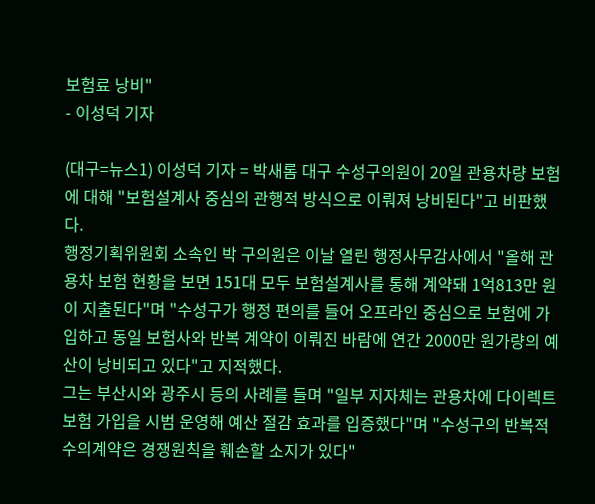보험료 낭비"
- 이성덕 기자

(대구=뉴스1) 이성덕 기자 = 박새롬 대구 수성구의원이 20일 관용차량 보험에 대해 "보험설계사 중심의 관행적 방식으로 이뤄져 낭비된다"고 비판했다.
행정기획위원회 소속인 박 구의원은 이날 열린 행정사무감사에서 "올해 관용차 보험 현황을 보면 151대 모두 보험설계사를 통해 계약돼 1억813만 원이 지출된다"며 "수성구가 행정 편의를 들어 오프라인 중심으로 보험에 가입하고 동일 보험사와 반복 계약이 이뤄진 바람에 연간 2000만 원가량의 예산이 낭비되고 있다"고 지적했다.
그는 부산시와 광주시 등의 사례를 들며 "일부 지자체는 관용차에 다이렉트보험 가입을 시범 운영해 예산 절감 효과를 입증했다"며 "수성구의 반복적 수의계약은 경쟁원칙을 훼손할 소지가 있다"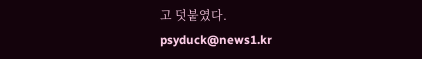고 덧붙였다.
psyduck@news1.kr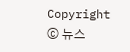Copyright ⓒ 뉴스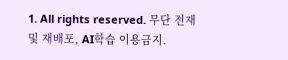1. All rights reserved. 무단 전재 및 재배포, AI학습 이용금지.